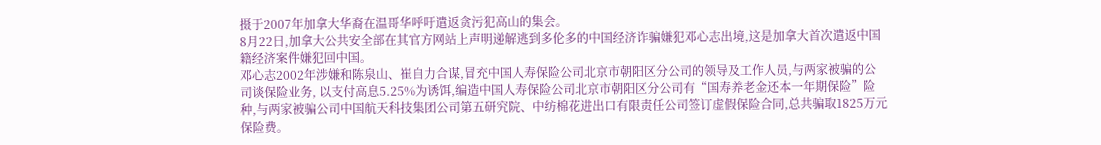摄于2007年加拿大华裔在温哥华呼吁遣返贪污犯高山的集会。
8月22日,加拿大公共安全部在其官方网站上声明递解逃到多伦多的中国经济诈骗嫌犯邓心志出境,这是加拿大首次遣返中国籍经济案件嫌犯回中国。
邓心志2002年涉嫌和陈泉山、崔自力合谋,冒充中国人寿保险公司北京市朝阳区分公司的领导及工作人员,与两家被骗的公司谈保险业务, 以支付高息5.25%为诱饵,编造中国人寿保险公司北京市朝阳区分公司有“国寿养老金还本一年期保险”险种,与两家被骗公司中国航天科技集团公司第五研究院、中纺棉花进出口有限责任公司签订虚假保险合同,总共骗取1825万元保险费。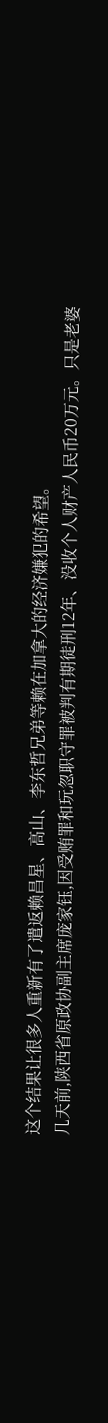这个结果让很多人重新有了遣返赖昌星、高山、李东哲兄弟等赖在加拿大的经济嫌犯的希望。
几天前,陕西省原政协副主席庞家钰,因受贿罪和玩忽职守罪被判有期徒刑12年、没收个人财产人民币20万元。只是老婆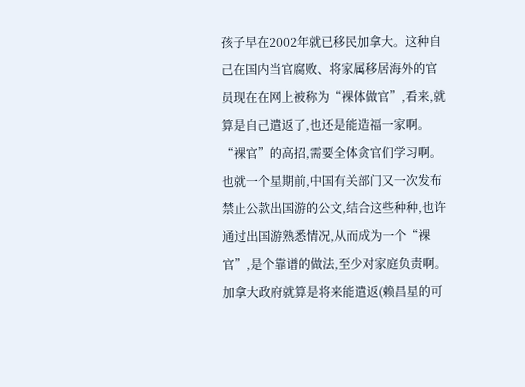孩子早在2002年就已移民加拿大。这种自己在国内当官腐败、将家属移居海外的官员现在在网上被称为“裸体做官”,看来,就算是自己遣返了,也还是能造福一家啊。
“裸官”的高招,需要全体贪官们学习啊。也就一个星期前,中国有关部门又一次发布禁止公款出国游的公文,结合这些种种,也许通过出国游熟悉情况,从而成为一个“裸官”,是个靠谱的做法,至少对家庭负责啊。加拿大政府就算是将来能遣返(赖昌星的可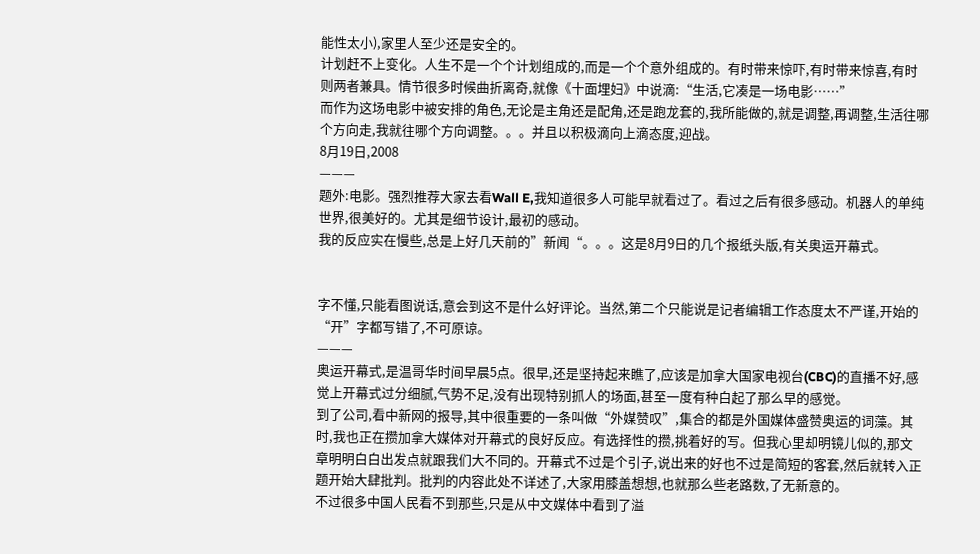能性太小),家里人至少还是安全的。
计划赶不上变化。人生不是一个个计划组成的,而是一个个意外组成的。有时带来惊吓,有时带来惊喜,有时则两者兼具。情节很多时候曲折离奇,就像《十面埋妇》中说滴:“生活,它凑是一场电影……”
而作为这场电影中被安排的角色,无论是主角还是配角,还是跑龙套的,我所能做的,就是调整,再调整,生活往哪个方向走,我就往哪个方向调整。。。并且以积极滴向上滴态度,迎战。
8月19日,2008
———
题外:电影。强烈推荐大家去看Wall E,我知道很多人可能早就看过了。看过之后有很多感动。机器人的单纯世界,很美好的。尤其是细节设计,最初的感动。
我的反应实在慢些,总是上好几天前的”新闻“。。。这是8月9日的几个报纸头版,有关奥运开幕式。


字不懂,只能看图说话,意会到这不是什么好评论。当然,第二个只能说是记者编辑工作态度太不严谨,开始的“开”字都写错了,不可原谅。
———
奥运开幕式,是温哥华时间早晨5点。很早,还是坚持起来瞧了,应该是加拿大国家电视台(CBC)的直播不好,感觉上开幕式过分细腻,气势不足,没有出现特别抓人的场面,甚至一度有种白起了那么早的感觉。
到了公司,看中新网的报导,其中很重要的一条叫做“外媒赞叹”,集合的都是外国媒体盛赞奥运的词藻。其时,我也正在攒加拿大媒体对开幕式的良好反应。有选择性的攒,挑着好的写。但我心里却明镜儿似的,那文章明明白白出发点就跟我们大不同的。开幕式不过是个引子,说出来的好也不过是简短的客套,然后就转入正题开始大肆批判。批判的内容此处不详述了,大家用膝盖想想,也就那么些老路数,了无新意的。
不过很多中国人民看不到那些,只是从中文媒体中看到了溢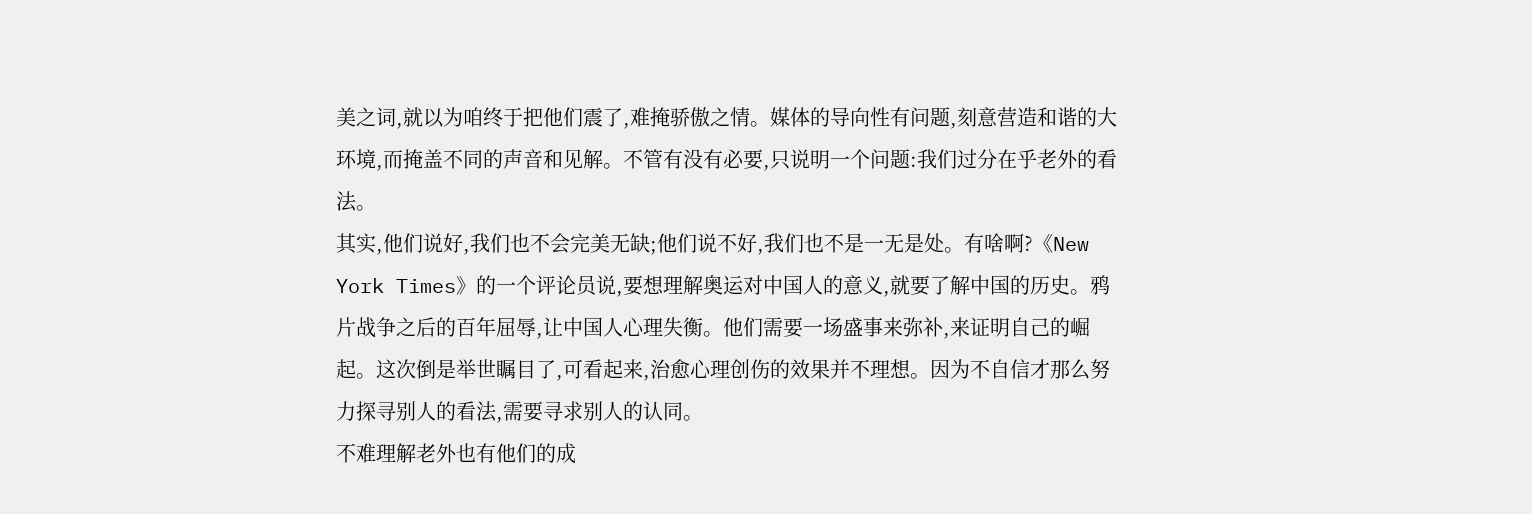美之词,就以为咱终于把他们震了,难掩骄傲之情。媒体的导向性有问题,刻意营造和谐的大环境,而掩盖不同的声音和见解。不管有没有必要,只说明一个问题:我们过分在乎老外的看法。
其实,他们说好,我们也不会完美无缺;他们说不好,我们也不是一无是处。有啥啊?《New York Times》的一个评论员说,要想理解奥运对中国人的意义,就要了解中国的历史。鸦片战争之后的百年屈辱,让中国人心理失衡。他们需要一场盛事来弥补,来证明自己的崛起。这次倒是举世瞩目了,可看起来,治愈心理创伤的效果并不理想。因为不自信才那么努力探寻别人的看法,需要寻求别人的认同。
不难理解老外也有他们的成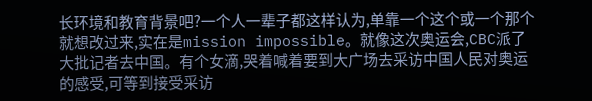长环境和教育背景吧?一个人一辈子都这样认为,单靠一个这个或一个那个就想改过来,实在是mission impossible。就像这次奥运会,CBC派了大批记者去中国。有个女滴,哭着喊着要到大广场去采访中国人民对奥运的感受,可等到接受采访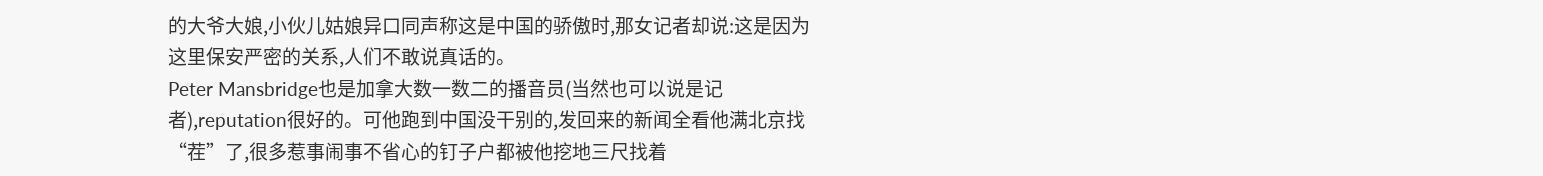的大爷大娘,小伙儿姑娘异口同声称这是中国的骄傲时,那女记者却说:这是因为这里保安严密的关系,人们不敢说真话的。
Peter Mansbridge也是加拿大数一数二的播音员(当然也可以说是记者),reputation很好的。可他跑到中国没干别的,发回来的新闻全看他满北京找“茬”了,很多惹事闹事不省心的钉子户都被他挖地三尺找着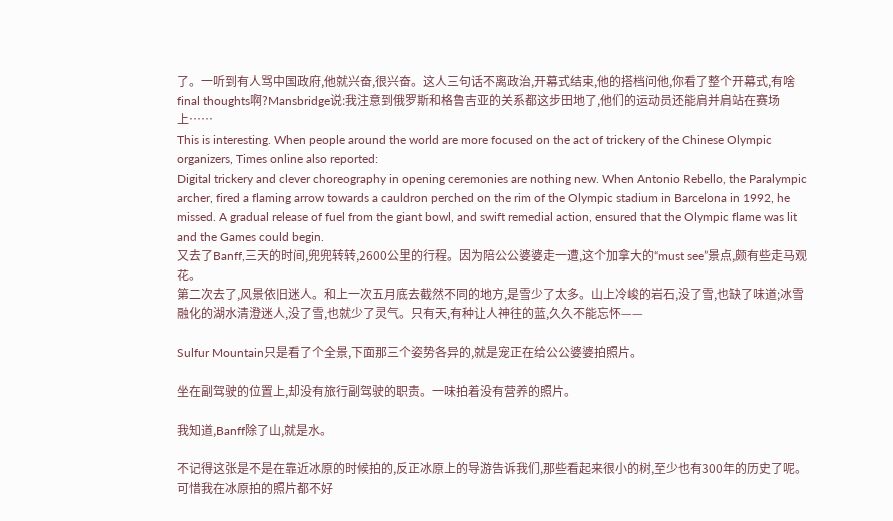了。一听到有人骂中国政府,他就兴奋,很兴奋。这人三句话不离政治,开幕式结束,他的搭档问他,你看了整个开幕式,有啥final thoughts啊?Mansbridge说:我注意到俄罗斯和格鲁吉亚的关系都这步田地了,他们的运动员还能肩并肩站在赛场上……
This is interesting. When people around the world are more focused on the act of trickery of the Chinese Olympic organizers, Times online also reported:
Digital trickery and clever choreography in opening ceremonies are nothing new. When Antonio Rebello, the Paralympic archer, fired a flaming arrow towards a cauldron perched on the rim of the Olympic stadium in Barcelona in 1992, he missed. A gradual release of fuel from the giant bowl, and swift remedial action, ensured that the Olympic flame was lit and the Games could begin.
又去了Banff,三天的时间,兜兜转转,2600公里的行程。因为陪公公婆婆走一遭,这个加拿大的“must see”景点,颇有些走马观花。
第二次去了,风景依旧迷人。和上一次五月底去截然不同的地方,是雪少了太多。山上冷峻的岩石,没了雪,也缺了味道;冰雪融化的湖水清澄迷人,没了雪,也就少了灵气。只有天,有种让人神往的蓝,久久不能忘怀——

Sulfur Mountain只是看了个全景,下面那三个姿势各异的,就是宠正在给公公婆婆拍照片。

坐在副驾驶的位置上,却没有旅行副驾驶的职责。一味拍着没有营养的照片。

我知道,Banff除了山,就是水。

不记得这张是不是在靠近冰原的时候拍的,反正冰原上的导游告诉我们,那些看起来很小的树,至少也有300年的历史了呢。可惜我在冰原拍的照片都不好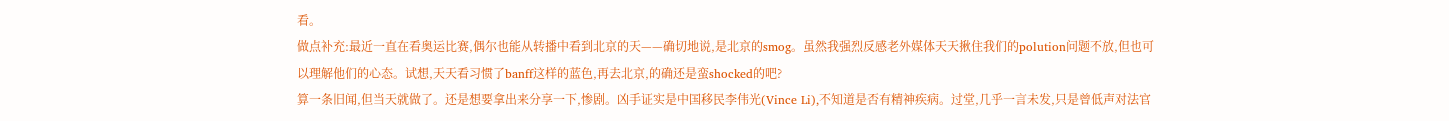看。
做点补充:最近一直在看奥运比赛,偶尔也能从转播中看到北京的天——确切地说,是北京的smog。虽然我强烈反感老外媒体天天揪住我们的polution问题不放,但也可以理解他们的心态。试想,天天看习惯了banff这样的蓝色,再去北京,的确还是蛮shocked的吧?
算一条旧闻,但当天就做了。还是想要拿出来分享一下,惨剧。凶手证实是中国移民李伟光(Vince Li),不知道是否有精神疾病。过堂,几乎一言未发,只是曾低声对法官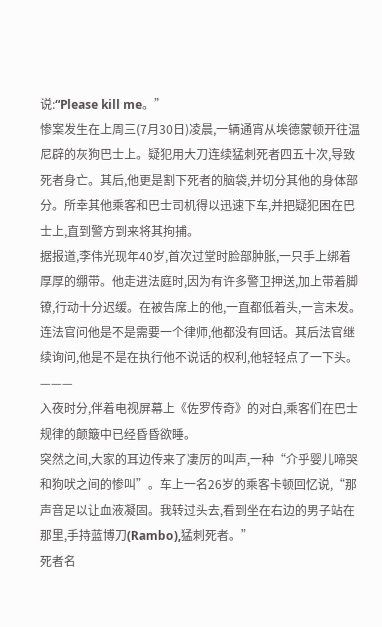说:“Please kill me。”
惨案发生在上周三(7月30日)凌晨,一辆通宵从埃德蒙顿开往温尼辟的灰狗巴士上。疑犯用大刀连续猛刺死者四五十次,导致死者身亡。其后,他更是割下死者的脑袋,并切分其他的身体部分。所幸其他乘客和巴士司机得以迅速下车,并把疑犯困在巴士上,直到警方到来将其拘捕。
据报道,李伟光现年40岁,首次过堂时脸部肿胀,一只手上绑着厚厚的绷带。他走进法庭时,因为有许多警卫押送,加上带着脚镣,行动十分迟缓。在被告席上的他,一直都低着头,一言未发。连法官问他是不是需要一个律师,他都没有回话。其后法官继续询问,他是不是在执行他不说话的权利,他轻轻点了一下头。
———
入夜时分,伴着电视屏幕上《佐罗传奇》的对白,乘客们在巴士规律的颠簸中已经昏昏欲睡。
突然之间,大家的耳边传来了凄厉的叫声,一种“介乎婴儿啼哭和狗吠之间的惨叫”。车上一名26岁的乘客卡顿回忆说,“那声音足以让血液凝固。我转过头去,看到坐在右边的男子站在那里,手持蓝博刀(Rambo),猛刺死者。”
死者名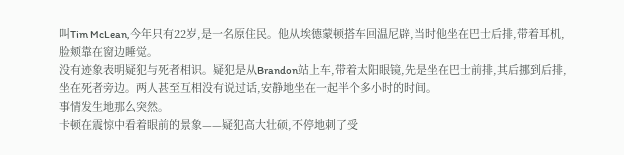叫Tim McLean,今年只有22岁,是一名原住民。他从埃德蒙顿搭车回温尼辟,当时他坐在巴士后排,带着耳机,脸颊靠在窗边睡觉。
没有迹象表明疑犯与死者相识。疑犯是从Brandon站上车,带着太阳眼镜,先是坐在巴士前排,其后挪到后排,坐在死者旁边。两人甚至互相没有说过话,安静地坐在一起半个多小时的时间。
事情发生地那么突然。
卡顿在震惊中看着眼前的景象——疑犯高大壮硕,不停地刺了受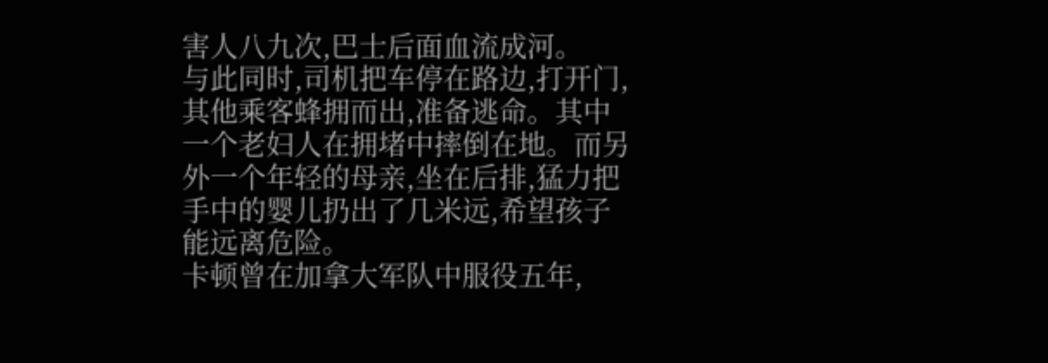害人八九次,巴士后面血流成河。
与此同时,司机把车停在路边,打开门,其他乘客蜂拥而出,准备逃命。其中一个老妇人在拥堵中摔倒在地。而另外一个年轻的母亲,坐在后排,猛力把手中的婴儿扔出了几米远,希望孩子能远离危险。
卡顿曾在加拿大军队中服役五年,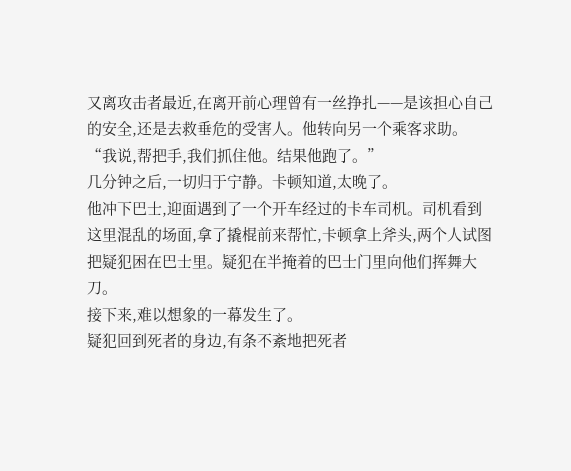又离攻击者最近,在离开前心理曾有一丝挣扎——是该担心自己的安全,还是去救垂危的受害人。他转向另一个乘客求助。“我说,帮把手,我们抓住他。结果他跑了。”
几分钟之后,一切归于宁静。卡顿知道,太晚了。
他冲下巴士,迎面遇到了一个开车经过的卡车司机。司机看到这里混乱的场面,拿了撬棍前来帮忙,卡顿拿上斧头,两个人试图把疑犯困在巴士里。疑犯在半掩着的巴士门里向他们挥舞大刀。
接下来,难以想象的一幕发生了。
疑犯回到死者的身边,有条不紊地把死者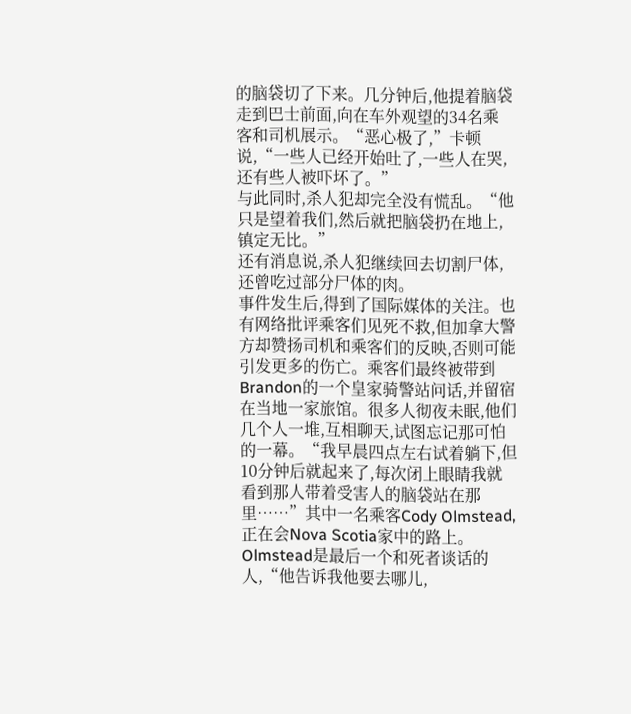的脑袋切了下来。几分钟后,他提着脑袋走到巴士前面,向在车外观望的34名乘客和司机展示。“恶心极了,”卡顿说,“一些人已经开始吐了,一些人在哭,还有些人被吓坏了。”
与此同时,杀人犯却完全没有慌乱。“他只是望着我们,然后就把脑袋扔在地上,镇定无比。”
还有消息说,杀人犯继续回去切割尸体,还曾吃过部分尸体的肉。
事件发生后,得到了国际媒体的关注。也有网络批评乘客们见死不救,但加拿大警方却赞扬司机和乘客们的反映,否则可能引发更多的伤亡。乘客们最终被带到Brandon的一个皇家骑警站问话,并留宿在当地一家旅馆。很多人彻夜未眠,他们几个人一堆,互相聊天,试图忘记那可怕的一幕。“我早晨四点左右试着躺下,但10分钟后就起来了,每次闭上眼睛我就看到那人带着受害人的脑袋站在那里……”其中一名乘客Cody Olmstead,正在会Nova Scotia家中的路上。Olmstead是最后一个和死者谈话的人,“他告诉我他要去哪儿,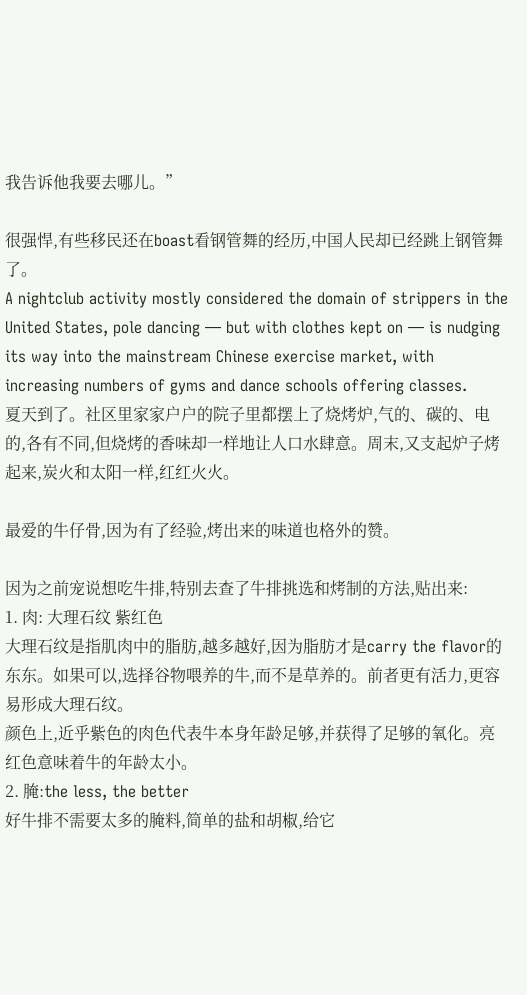我告诉他我要去哪儿。”

很强悍,有些移民还在boast看钢管舞的经历,中国人民却已经跳上钢管舞了。
A nightclub activity mostly considered the domain of strippers in the United States, pole dancing — but with clothes kept on — is nudging its way into the mainstream Chinese exercise market, with increasing numbers of gyms and dance schools offering classes.
夏天到了。社区里家家户户的院子里都摆上了烧烤炉,气的、碳的、电的,各有不同,但烧烤的香味却一样地让人口水肆意。周末,又支起炉子烤起来,炭火和太阳一样,红红火火。

最爱的牛仔骨,因为有了经验,烤出来的味道也格外的赞。

因为之前宠说想吃牛排,特别去查了牛排挑选和烤制的方法,贴出来:
1. 肉: 大理石纹 紫红色
大理石纹是指肌肉中的脂肪,越多越好,因为脂肪才是carry the flavor的东东。如果可以,选择谷物喂养的牛,而不是草养的。前者更有活力,更容易形成大理石纹。
颜色上,近乎紫色的肉色代表牛本身年龄足够,并获得了足够的氧化。亮红色意味着牛的年龄太小。
2. 腌:the less, the better
好牛排不需要太多的腌料,简单的盐和胡椒,给它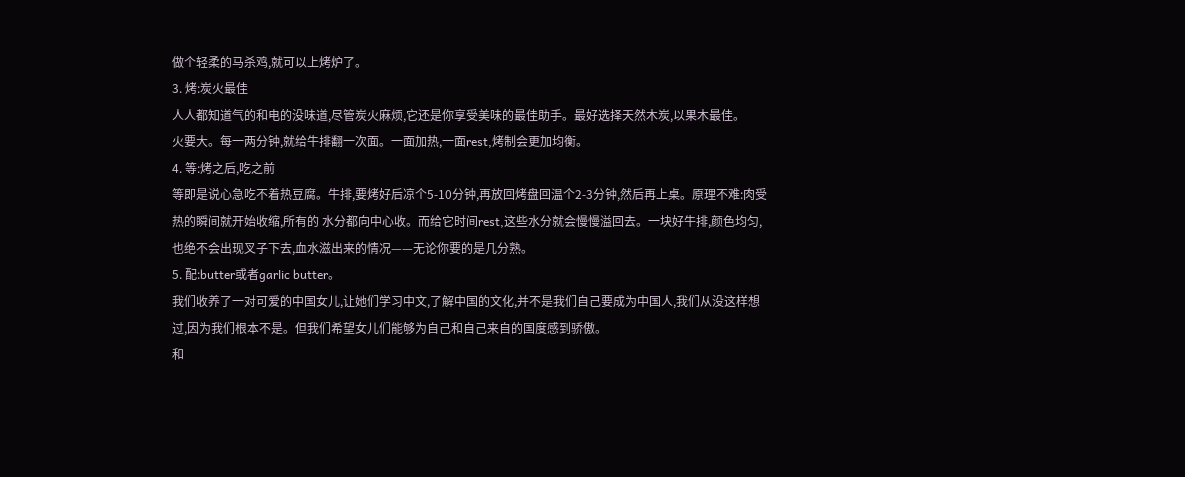做个轻柔的马杀鸡,就可以上烤炉了。
3. 烤:炭火最佳
人人都知道气的和电的没味道,尽管炭火麻烦,它还是你享受美味的最佳助手。最好选择天然木炭,以果木最佳。
火要大。每一两分钟,就给牛排翻一次面。一面加热,一面rest,烤制会更加均衡。
4. 等:烤之后,吃之前
等即是说心急吃不着热豆腐。牛排,要烤好后凉个5-10分钟,再放回烤盘回温个2-3分钟,然后再上桌。原理不难:肉受热的瞬间就开始收缩,所有的 水分都向中心收。而给它时间rest,这些水分就会慢慢溢回去。一块好牛排,颜色均匀,也绝不会出现叉子下去,血水滋出来的情况——无论你要的是几分熟。
5. 配:butter或者garlic butter。
我们收养了一对可爱的中国女儿,让她们学习中文,了解中国的文化,并不是我们自己要成为中国人,我们从没这样想过,因为我们根本不是。但我们希望女儿们能够为自己和自己来自的国度感到骄傲。
和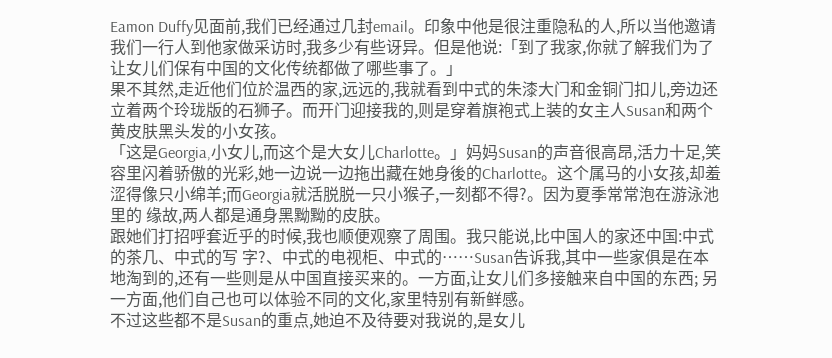Eamon Duffy见面前,我们已经通过几封email。印象中他是很注重隐私的人,所以当他邀请我们一行人到他家做采访时,我多少有些讶异。但是他说:「到了我家,你就了解我们为了让女儿们保有中国的文化传统都做了哪些事了。」
果不其然,走近他们位於温西的家,远远的,我就看到中式的朱漆大门和金铜门扣儿,旁边还立着两个玲珑版的石狮子。而开门迎接我的,则是穿着旗袍式上装的女主人Susan和两个黄皮肤黑头发的小女孩。
「这是Georgia,小女儿,而这个是大女儿Charlotte。」妈妈Susan的声音很高昂,活力十足,笑容里闪着骄傲的光彩,她一边说一边拖出藏在她身後的Charlotte。这个属马的小女孩,却羞涩得像只小绵羊;而Georgia就活脱脱一只小猴子,一刻都不得?。因为夏季常常泡在游泳池里的 缘故,两人都是通身黑黝黝的皮肤。
跟她们打招呼套近乎的时候,我也顺便观察了周围。我只能说,比中国人的家还中国:中式的茶几、中式的写 字?、中式的电视柜、中式的……Susan告诉我,其中一些家俱是在本地淘到的,还有一些则是从中国直接买来的。一方面,让女儿们多接触来自中国的东西; 另一方面,他们自己也可以体验不同的文化,家里特别有新鲜感。
不过这些都不是Susan的重点,她迫不及待要对我说的,是女儿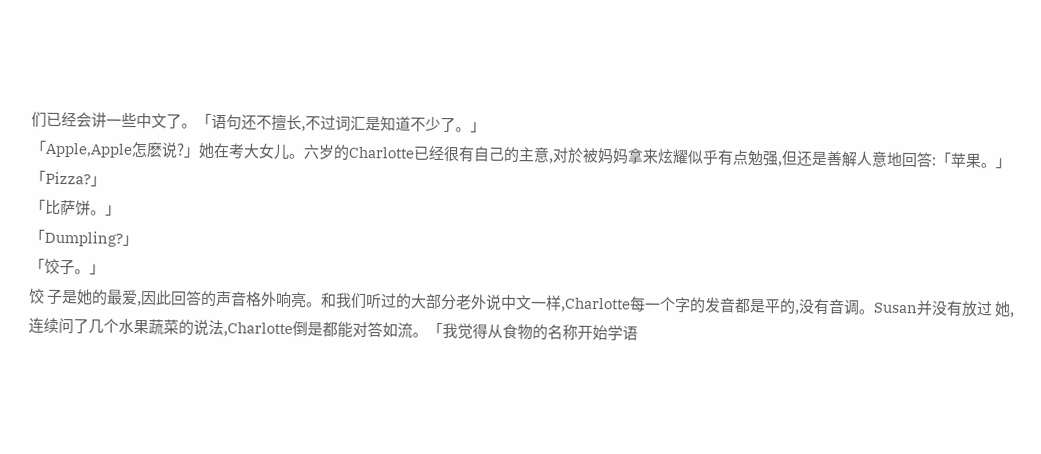们已经会讲一些中文了。「语句还不擅长,不过词汇是知道不少了。」
「Apple,Apple怎麽说?」她在考大女儿。六岁的Charlotte已经很有自己的主意,对於被妈妈拿来炫耀似乎有点勉强,但还是善解人意地回答:「苹果。」
「Pizza?」
「比萨饼。」
「Dumpling?」
「饺子。」
饺 子是她的最爱,因此回答的声音格外响亮。和我们听过的大部分老外说中文一样,Charlotte每一个字的发音都是平的,没有音调。Susan并没有放过 她,连续问了几个水果蔬菜的说法,Charlotte倒是都能对答如流。「我觉得从食物的名称开始学语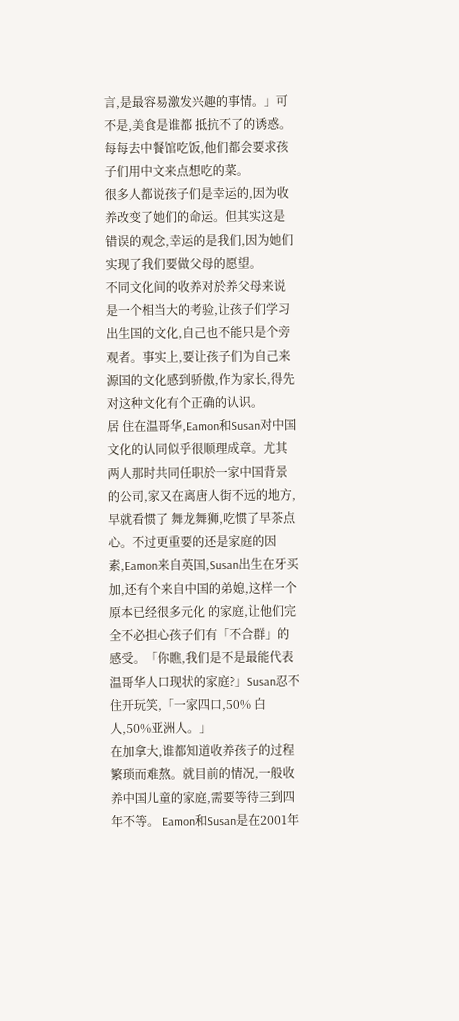言,是最容易激发兴趣的事情。」可不是,美食是谁都 抵抗不了的诱惑。每每去中餐馆吃饭,他们都会要求孩子们用中文来点想吃的菜。
很多人都说孩子们是幸运的,因为收养改变了她们的命运。但其实这是错误的观念,幸运的是我们,因为她们实现了我们要做父母的愿望。
不同文化间的收养对於养父母来说是一个相当大的考验,让孩子们学习出生国的文化,自己也不能只是个旁观者。事实上,要让孩子们为自己来源国的文化感到骄傲,作为家长,得先对这种文化有个正确的认识。
居 住在温哥华,Eamon和Susan对中国文化的认同似乎很顺理成章。尤其两人那时共同任职於一家中国背景的公司,家又在离唐人街不远的地方,早就看惯了 舞龙舞狮,吃惯了早茶点心。不过更重要的还是家庭的因素,Eamon来自英国,Susan出生在牙买加,还有个来自中国的弟媳,这样一个原本已经很多元化 的家庭,让他们完全不必担心孩子们有「不合群」的感受。「你瞧,我们是不是最能代表温哥华人口现状的家庭?」Susan忍不住开玩笑,「一家四口,50% 白人,50%亚洲人。」
在加拿大,谁都知道收养孩子的过程繁琐而难熬。就目前的情况,一般收养中国儿童的家庭,需要等待三到四年不等。 Eamon和Susan是在2001年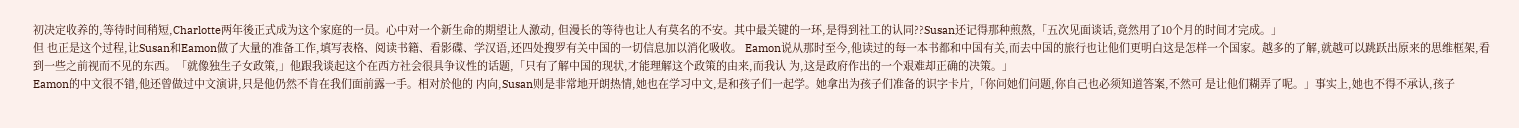初决定收养的,等待时间稍短,Charlotte两年後正式成为这个家庭的一员。心中对一个新生命的期望让人激动, 但漫长的等待也让人有莫名的不安。其中最关键的一环,是得到社工的认同??Susan还记得那种煎熬,「五次见面谈话,竟然用了10个月的时间才完成。」
但 也正是这个过程,让Susan和Eamon做了大量的准备工作,填写表格、阅读书籍、看影碟、学汉语,还四处搜罗有关中国的一切信息加以消化吸收。 Eamon说从那时至今,他读过的每一本书都和中国有关,而去中国的旅行也让他们更明白这是怎样一个国家。越多的了解,就越可以跳跃出原来的思维框架,看 到一些之前视而不见的东西。「就像独生子女政策,」他跟我谈起这个在西方社会很具争议性的话题,「只有了解中国的现状,才能理解这个政策的由来,而我认 为,这是政府作出的一个艰难却正确的决策。」
Eamon的中文很不错,他还曾做过中文演讲,只是他仍然不肯在我们面前露一手。相对於他的 内向,Susan则是非常地开朗热情,她也在学习中文,是和孩子们一起学。她拿出为孩子们准备的识字卡片,「你问她们问题,你自己也必须知道答案,不然可 是让他们糊弄了呢。」事实上,她也不得不承认,孩子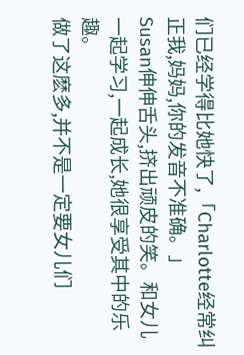们已经学得比她快了,「Charlotte经常纠正我,妈妈,你的发音不准确。」
Susan伸伸舌头,挤出顽皮的笑。和女儿一起学习,一起成长,她很享受其中的乐趣。
做了这麽多,并不是一定要女儿们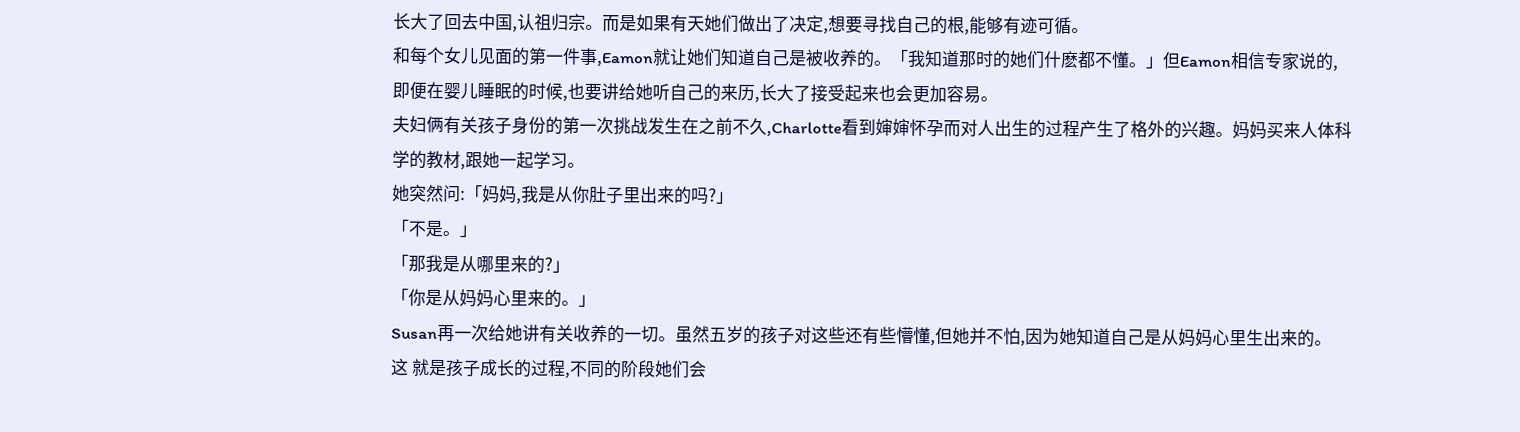长大了回去中国,认祖归宗。而是如果有天她们做出了决定,想要寻找自己的根,能够有迹可循。
和每个女儿见面的第一件事,Eamon就让她们知道自己是被收养的。「我知道那时的她们什麽都不懂。」但Eamon相信专家说的,即便在婴儿睡眠的时候,也要讲给她听自己的来历,长大了接受起来也会更加容易。
夫妇俩有关孩子身份的第一次挑战发生在之前不久,Charlotte看到婶婶怀孕而对人出生的过程产生了格外的兴趣。妈妈买来人体科学的教材,跟她一起学习。
她突然问:「妈妈,我是从你肚子里出来的吗?」
「不是。」
「那我是从哪里来的?」
「你是从妈妈心里来的。」
Susan再一次给她讲有关收养的一切。虽然五岁的孩子对这些还有些懵懂,但她并不怕,因为她知道自己是从妈妈心里生出来的。
这 就是孩子成长的过程,不同的阶段她们会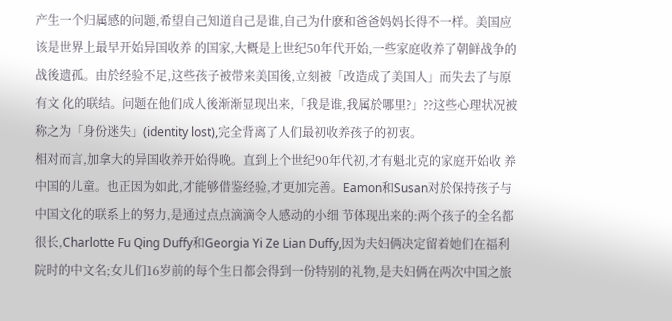产生一个归属感的问题,希望自己知道自己是谁,自己为什麽和爸爸妈妈长得不一样。美国应该是世界上最早开始异国收养 的国家,大概是上世纪50年代开始,一些家庭收养了朝鲜战争的战後遗孤。由於经验不足,这些孩子被带来美国後,立刻被「改造成了美国人」而失去了与原有文 化的联结。问题在他们成人後渐渐显现出来,「我是谁,我属於哪里?」??这些心理状况被称之为「身份迷失」(identity lost),完全背离了人们最初收养孩子的初衷。
相对而言,加拿大的异国收养开始得晚。直到上个世纪90年代初,才有魁北克的家庭开始收 养中国的儿童。也正因为如此,才能够借鉴经验,才更加完善。Eamon和Susan对於保持孩子与中国文化的联系上的努力,是通过点点滴滴令人感动的小细 节体现出来的:两个孩子的全名都很长,Charlotte Fu Qing Duffy和Georgia Yi Ze Lian Duffy,因为夫妇俩决定留着她们在福利院时的中文名;女儿们16岁前的每个生日都会得到一份特别的礼物,是夫妇俩在两次中国之旅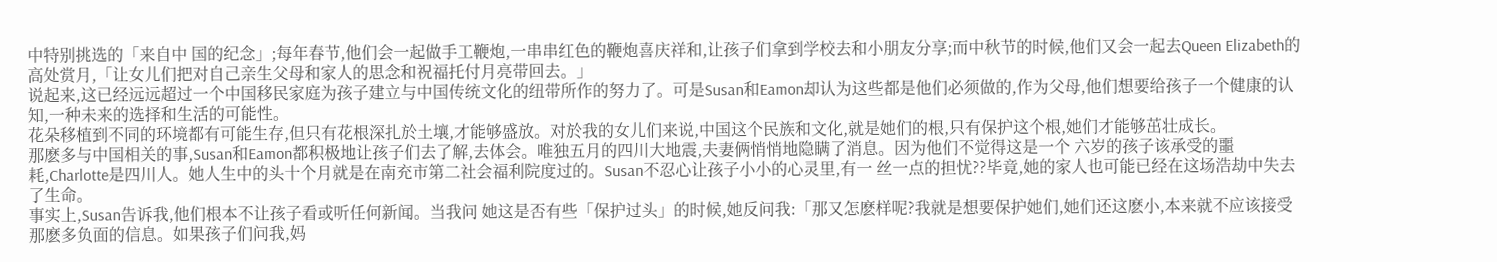中特别挑选的「来自中 国的纪念」;每年春节,他们会一起做手工鞭炮,一串串红色的鞭炮喜庆祥和,让孩子们拿到学校去和小朋友分享;而中秋节的时候,他们又会一起去Queen Elizabeth的高处赏月,「让女儿们把对自己亲生父母和家人的思念和祝福托付月亮带回去。」
说起来,这已经远远超过一个中国移民家庭为孩子建立与中国传统文化的纽带所作的努力了。可是Susan和Eamon却认为这些都是他们必须做的,作为父母,他们想要给孩子一个健康的认知,一种未来的选择和生活的可能性。
花朵移植到不同的环境都有可能生存,但只有花根深扎於土壤,才能够盛放。对於我的女儿们来说,中国这个民族和文化,就是她们的根,只有保护这个根,她们才能够茁壮成长。
那麽多与中国相关的事,Susan和Eamon都积极地让孩子们去了解,去体会。唯独五月的四川大地震,夫妻俩悄悄地隐瞒了消息。因为他们不觉得这是一个 六岁的孩子该承受的噩耗,Charlotte是四川人。她人生中的头十个月就是在南充市第二社会福利院度过的。Susan不忍心让孩子小小的心灵里,有一 丝一点的担忧??毕竟,她的家人也可能已经在这场浩劫中失去了生命。
事实上,Susan告诉我,他们根本不让孩子看或听任何新闻。当我问 她这是否有些「保护过头」的时候,她反问我:「那又怎麽样呢?我就是想要保护她们,她们还这麽小,本来就不应该接受那麽多负面的信息。如果孩子们问我,妈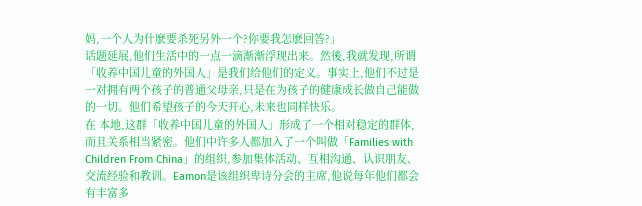妈,一个人为什麽要杀死另外一个?你要我怎麽回答?」
话题延展,他们生活中的一点一滴渐渐浮现出来。然後,我就发现,所谓「收养中国儿童的外国人」是我们给他们的定义。事实上,他们不过是一对拥有两个孩子的普通父母亲,只是在为孩子的健康成长做自己能做的一切。他们希望孩子的今天开心,未来也同样快乐。
在 本地,这群「收养中国儿童的外国人」形成了一个相对稳定的群体,而且关系相当紧密。他们中许多人都加入了一个叫做「Families with Children From China」的组织,参加集体活动、互相沟通、认识朋友、交流经验和教训。Eamon是该组织卑诗分会的主席,他说每年他们都会有丰富多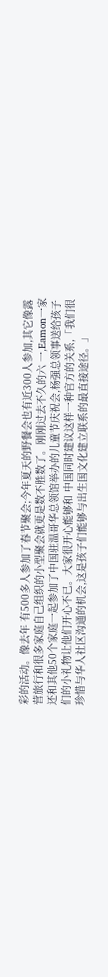彩的活动。像去年 有500多人参加了春节聚会;今年夏天的野餐会也有近300人参加,其它像露营旅行和很多家庭自己组织的小型聚会就更是数不胜数了。刚刚过去不久的六 一,Eamon一家还和其他50个家庭一起参加了中国驻温哥华总领馆举办的儿童节庆祝会,杨强总领事送给孩子们的小礼物让他们开心不已。大家很开心能够和 中国同时建议这样一种官方的关系,「我们很珍惜与华人社区沟通的机会,这是孩子们能够与出生国文化建立联系的最直接途径。」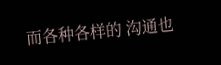而各种各样的 沟通也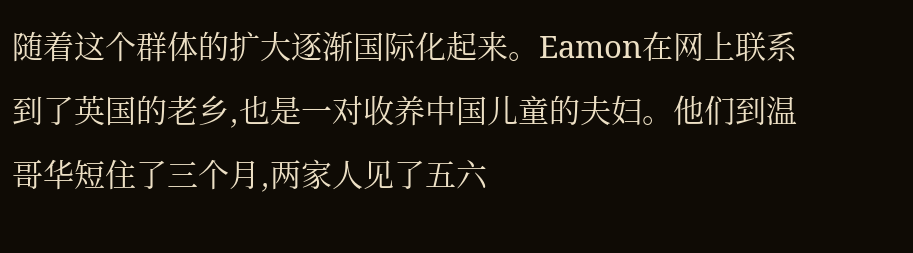随着这个群体的扩大逐渐国际化起来。Eamon在网上联系到了英国的老乡,也是一对收养中国儿童的夫妇。他们到温哥华短住了三个月,两家人见了五六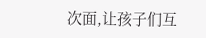次面,让孩子们互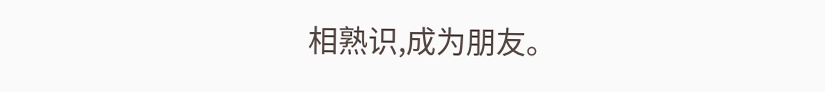相熟识,成为朋友。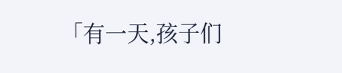「有一天,孩子们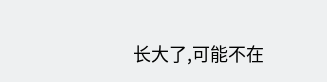长大了,可能不在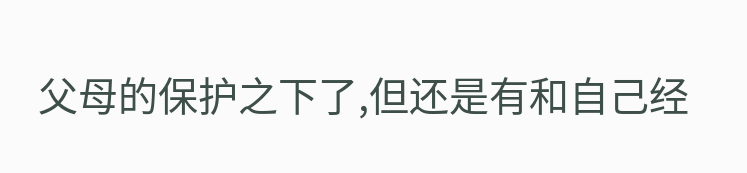父母的保护之下了,但还是有和自己经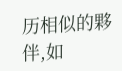历相似的夥伴,如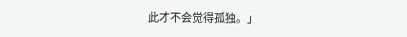此才不会觉得孤独。」